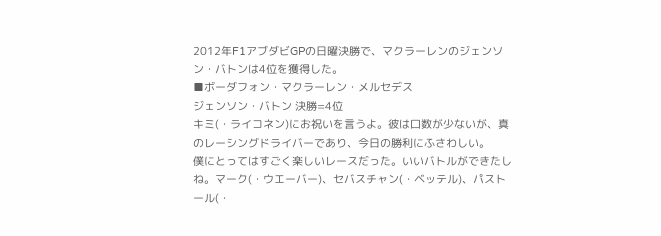2012年F1アブダビGPの日曜決勝で、マクラーレンのジェンソン・バトンは4位を獲得した。
■ボーダフォン・マクラーレン・メルセデス
ジェンソン・バトン 決勝=4位
キミ(・ライコネン)にお祝いを言うよ。彼は口数が少ないが、真のレーシングドライバーであり、今日の勝利にふさわしい。
僕にとってはすごく楽しいレースだった。いいバトルができたしね。マーク(・ウエーバー)、セバスチャン(・ベッテル)、パストール(・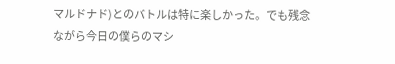マルドナド)とのバトルは特に楽しかった。でも残念ながら今日の僕らのマシ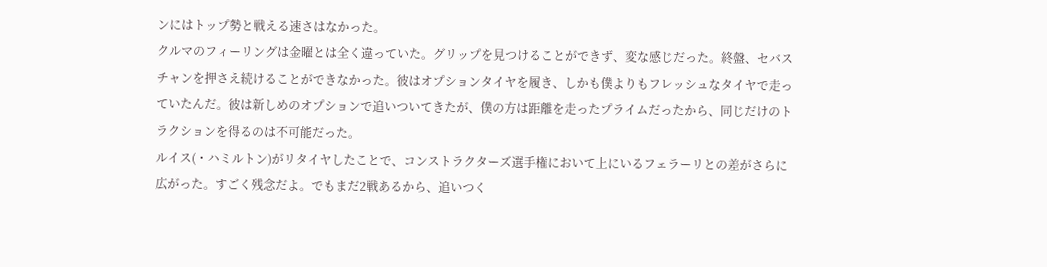ンにはトップ勢と戦える速さはなかった。
クルマのフィーリングは金曜とは全く違っていた。グリップを見つけることができず、変な感じだった。終盤、セバスチャンを押さえ続けることができなかった。彼はオプションタイヤを履き、しかも僕よりもフレッシュなタイヤで走っていたんだ。彼は新しめのオプションで追いついてきたが、僕の方は距離を走ったプライムだったから、同じだけのトラクションを得るのは不可能だった。
ルイス(・ハミルトン)がリタイヤしたことで、コンストラクターズ選手権において上にいるフェラーリとの差がさらに広がった。すごく残念だよ。でもまだ2戦あるから、追いつく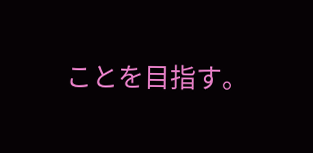ことを目指す。